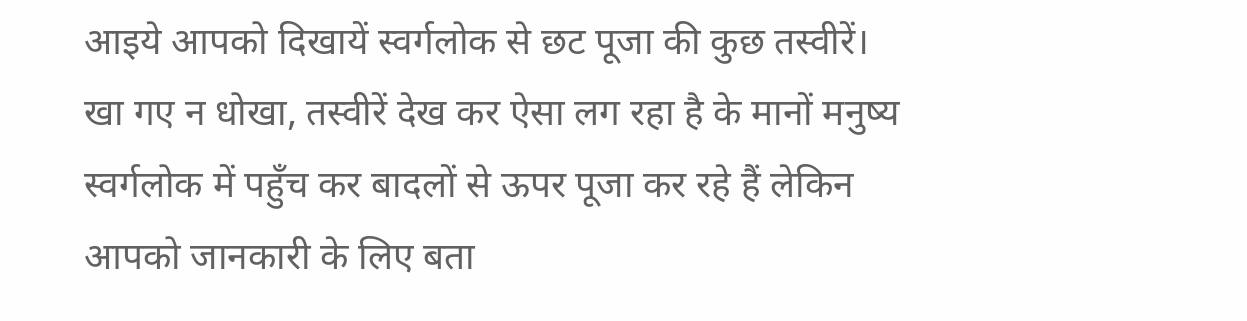आइये आपको दिखायें स्वर्गलोक से छट पूजा की कुछ तस्वीरें। खा गए न धोखा, तस्वीरें देख कर ऐसा लग रहा है के मानों मनुष्य स्वर्गलोक में पहुँच कर बादलों से ऊपर पूजा कर रहे हैं लेकिन आपको जानकारी के लिए बता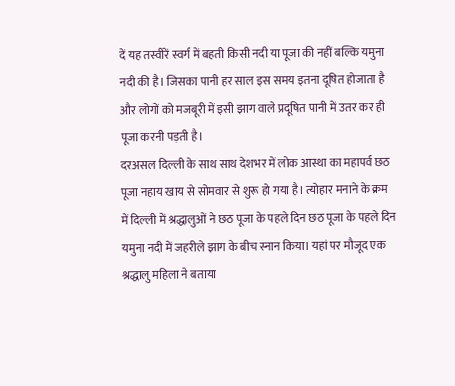दें यह तस्वीरें स्वर्ग में बहती किसी नदी या पूजा की नहीं बल्कि यमुना नदी की है। जिसका पानी हर साल इस समय इतना दूषित होजाता है और लोगों को मजबूरी में इसी झाग वाले प्रदूषित पानी में उतर कर ही पूजा करनी पड़ती है।
दरअसल दिल्ली के साथ साथ देशभर में लोक आस्था का महापर्व छठ पूजा नहाय खाय से सोमवार से शुरू हो गया है। त्योहार मनाने के क्रम में दिल्ली में श्रद्धालुओं ने छठ पूजा के पहले दिन छठ पूजा के पहले दिन यमुना नदी में जहरीले झाग के बीच स्नान किया। यहां पर मौजूद एक श्रद्धालु महिला ने बताया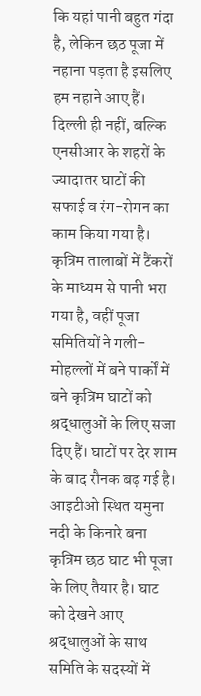कि यहां पानी बहुत गंदा है, लेकिन छठ पूजा में नहाना पड़ता है इसलिए हम नहाने आए हैं।
दिल्ली ही नहीं, बल्कि एनसीआर के शहरों के ज्यादातर घाटों की सफाई व रंग-रोगन का काम किया गया है। कृत्रिम तालाबों में टैंकरों के माध्यम से पानी भरा गया है, वहीं पूजा समितियों ने गली-मोहल्लों में बने पार्कों में बने कृत्रिम घाटों को श्रद्धालुओं के लिए सजा दिए हैं। घाटों पर देर शाम के बाद रौनक बढ़ गई है। आइटीओ स्थित यमुना नदी के किनारे बना कृत्रिम छठ घाट भी पूजा के लिए तैयार है। घाट को देखने आए श्रद्धालुओं के साथ समिति के सदस्यों में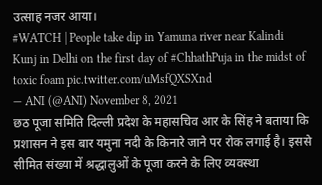उत्साह नजर आया।
#WATCH | People take dip in Yamuna river near Kalindi Kunj in Delhi on the first day of #ChhathPuja in the midst of toxic foam pic.twitter.com/uMsfQXSXnd
— ANI (@ANI) November 8, 2021
छठ पूजा समिति दिल्ली प्रदेश के महासचिव आर के सिंह ने बताया कि प्रशासन ने इस बार यमुना नदी के किनारे जाने पर रोक लगाई है। इससे सीमित संख्या में श्रद्धालुओं के पूजा करने के लिए व्यवस्था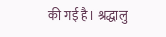की गई है। श्रद्धालु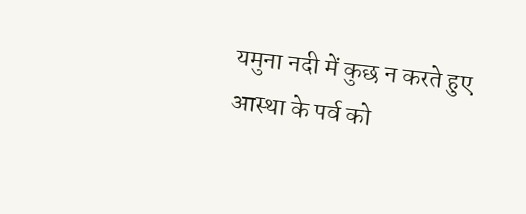यमुना नदी में कुछ न करते हुए आस्था के पर्व को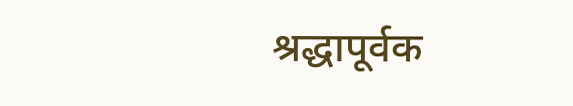श्रद्धापूर्वक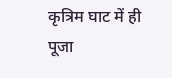कृत्रिम घाट में ही पूजा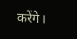करेंगे।